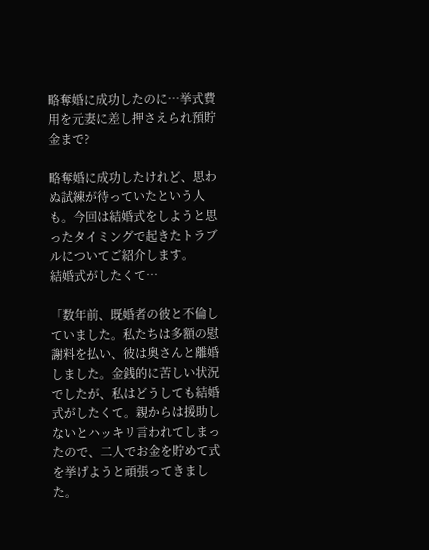略奪婚に成功したのに…挙式費用を元妻に差し押さえられ預貯金まで?

略奪婚に成功したけれど、思わぬ試練が待っていたという人も。今回は結婚式をしようと思ったタイミングで起きたトラブルについてご紹介します。
結婚式がしたくて…

「数年前、既婚者の彼と不倫していました。私たちは多額の慰謝料を払い、彼は奥さんと離婚しました。金銭的に苦しい状況でしたが、私はどうしても結婚式がしたくて。親からは援助しないとハッキリ言われてしまったので、二人でお金を貯めて式を挙げようと頑張ってきました。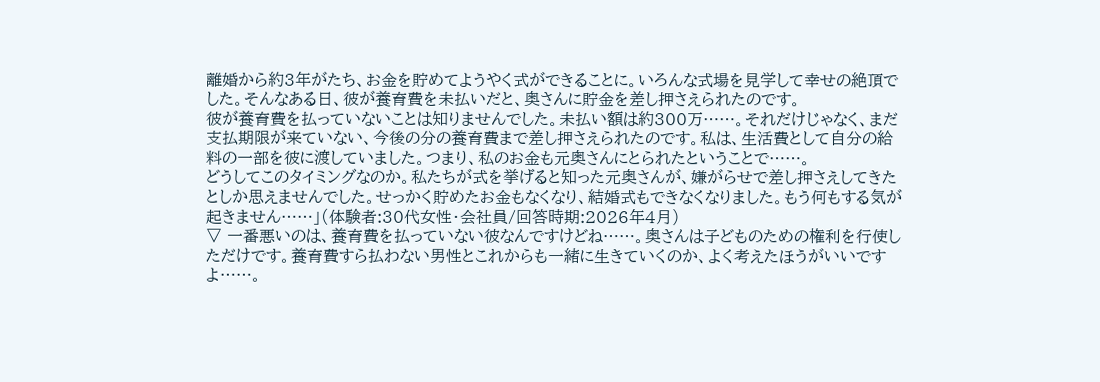離婚から約3年がたち、お金を貯めてようやく式ができることに。いろんな式場を見学して幸せの絶頂でした。そんなある日、彼が養育費を未払いだと、奥さんに貯金を差し押さえられたのです。
彼が養育費を払っていないことは知りませんでした。未払い額は約300万……。それだけじゃなく、まだ支払期限が来ていない、今後の分の養育費まで差し押さえられたのです。私は、生活費として自分の給料の一部を彼に渡していました。つまり、私のお金も元奥さんにとられたということで……。
どうしてこのタイミングなのか。私たちが式を挙げると知った元奥さんが、嫌がらせで差し押さえしてきたとしか思えませんでした。せっかく貯めたお金もなくなり、結婚式もできなくなりました。もう何もする気が起きません……」(体験者:30代女性・会社員/回答時期:2026年4月)
▽ 一番悪いのは、養育費を払っていない彼なんですけどね……。奥さんは子どものための権利を行使しただけです。養育費すら払わない男性とこれからも一緒に生きていくのか、よく考えたほうがいいですよ……。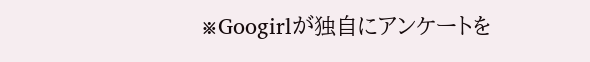※Googirlが独自にアンケートを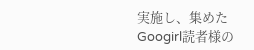実施し、集めたGoogirl読者様の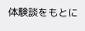体験談をもとに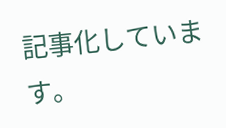記事化しています。